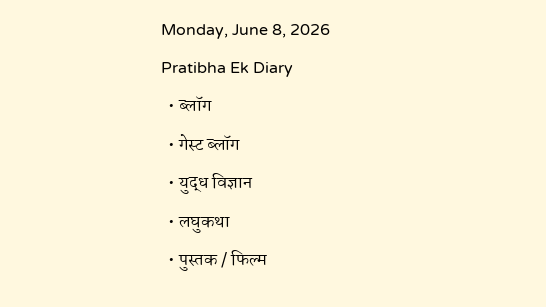Monday, June 8, 2026
Pratibha Ek Diary
  • ब्लॉग
  • गेस्ट ब्लॉग
  • युद्ध विज्ञान
  • लघुकथा
  • पुस्तक / फिल्म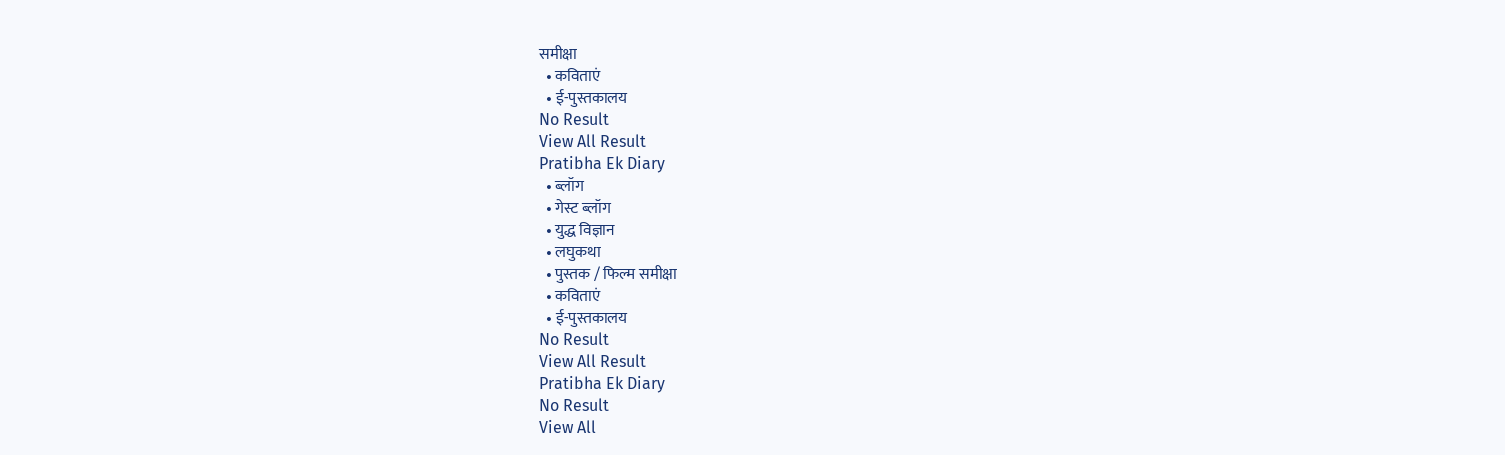समीक्षा
  • कविताएं
  • ई-पुस्तकालय
No Result
View All Result
Pratibha Ek Diary
  • ब्लॉग
  • गेस्ट ब्लॉग
  • युद्ध विज्ञान
  • लघुकथा
  • पुस्तक / फिल्म समीक्षा
  • कविताएं
  • ई-पुस्तकालय
No Result
View All Result
Pratibha Ek Diary
No Result
View All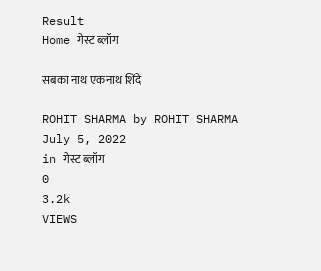Result
Home गेस्ट ब्लॉग

सबका नाथ एकनाथ शिंदे

ROHIT SHARMA by ROHIT SHARMA
July 5, 2022
in गेस्ट ब्लॉग
0
3.2k
VIEWS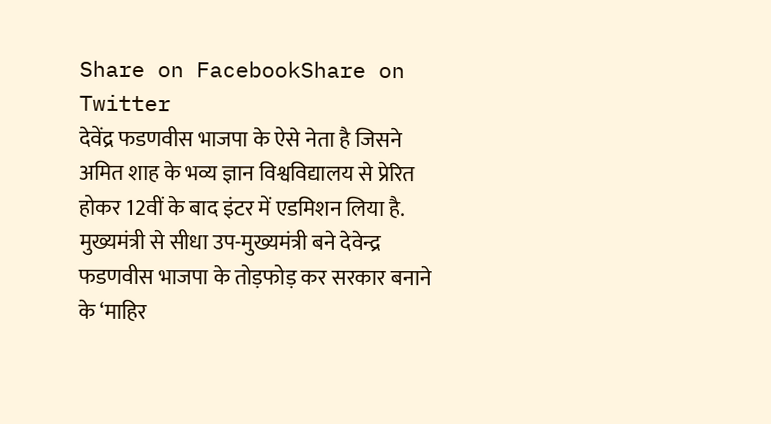Share on FacebookShare on Twitter
देवेंद्र फडणवीस भाजपा के ऐसे नेता है जिसने अमित शाह के भव्य ज्ञान विश्वविद्यालय से प्रेरित होकर 12वीं के बाद इंटर में एडमिशन लिया है. मुख्यमंत्री से सीधा उप-मुख्यमंत्री बने देवेन्द्र फडणवीस भाजपा के तोड़फोड़ कर सरकार बनाने के ‘माहिर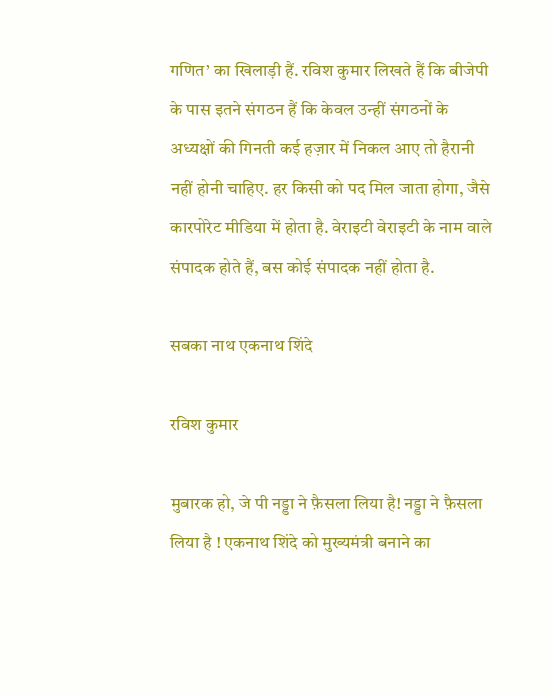गणित’ का खिलाड़ी हैं. रविश कुमार लिखते हैं कि बीजेपी के पास इतने संगठन हैं कि केवल उन्हीं संगठनों के अध्यक्षों की गिनती कई हज़ार में निकल आए तो हैरानी नहीं होनी चाहिए. हर किसी को पद मिल जाता होगा, जैसे कारपोरेट मीडिया में होता है. वेराइटी वेराइटी के नाम वाले संपादक होते हैं, बस कोई संपादक नहीं होता है.

सबका नाथ एकनाथ शिंदे

रविश कुमार

मुबारक हो, जे पी नड्डा ने फ़ैसला लिया है! नड्डा ने फ़ैसला लिया है ! एकनाथ शिंदे को मुख्यमंत्री बनाने का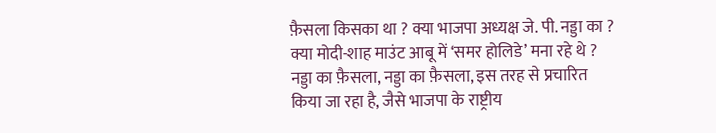फ़ैसला किसका था ? क्या भाजपा अध्यक्ष जे. पी. नड्डा का ? क्या मोदी-शाह माउंट आबू में ‘समर होलिडे’ मना रहे थे ? नड्डा का फ़ैसला, नड्डा का फ़ैसला, इस तरह से प्रचारित किया जा रहा है, जैसे भाजपा के राष्ट्रीय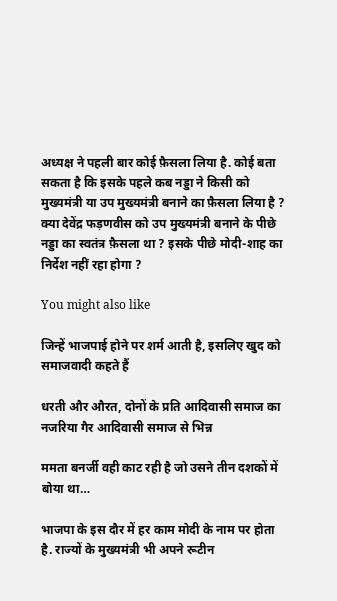अध्यक्ष ने पहली बार कोई फ़ैसला लिया है. कोई बता सकता है कि इसके पहले कब नड्डा ने किसी को मुख्यमंत्री या उप मुख्यमंत्री बनाने का फ़ैसला लिया है ? क्या देवेंद्र फड़णवीस को उप मुख्यमंत्री बनाने के पीछे नड्डा का स्वतंत्र फ़ैसला था ? इसके पीछे मोदी-शाह का निर्देश नहीं रहा होगा ?

You might also like

जिन्हें भाजपाई होने पर शर्म आती है, इसलिए खुद को समाजवादी कहते हैं

धरती और औरत, दोनों के प्रति आदिवासी समाज का नजरिया गैर आदिवासी समाज से भिन्न

ममता बनर्जी वही काट रही है जो उसने तीन दशकों में बोया था…

भाजपा के इस दौर में हर काम मोदी के नाम पर होता है. राज्यों के मुख्यमंत्री भी अपने रूटीन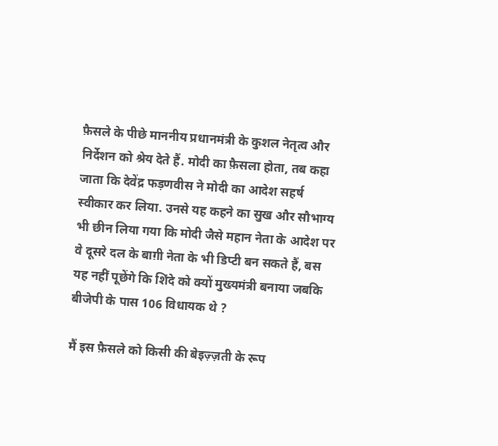फ़ैसले के पीछे माननीय प्रधानमंत्री के कुशल नेतृत्व और निर्देशन को श्रेय देते हैं. मोदी का फ़ैसला होता, तब कहा जाता कि देवेंद्र फड़णवीस ने मोदी का आदेश सहर्ष स्वीकार कर लिया. उनसे यह कहने का सुख और सौभाग्य भी छीन लिया गया कि मोदी जैसे महान नेता के आदेश पर वे दूसरे दल के बाग़ी नेता के भी डिप्टी बन सकते हैं, बस यह नहीं पूछेंगे कि शिंदे को क्यों मुख्यमंत्री बनाया जबकि बीजेपी के पास 106 विधायक थे ?

मैं इस फ़ैसले को किसी की बेइज़्ज़ती के रूप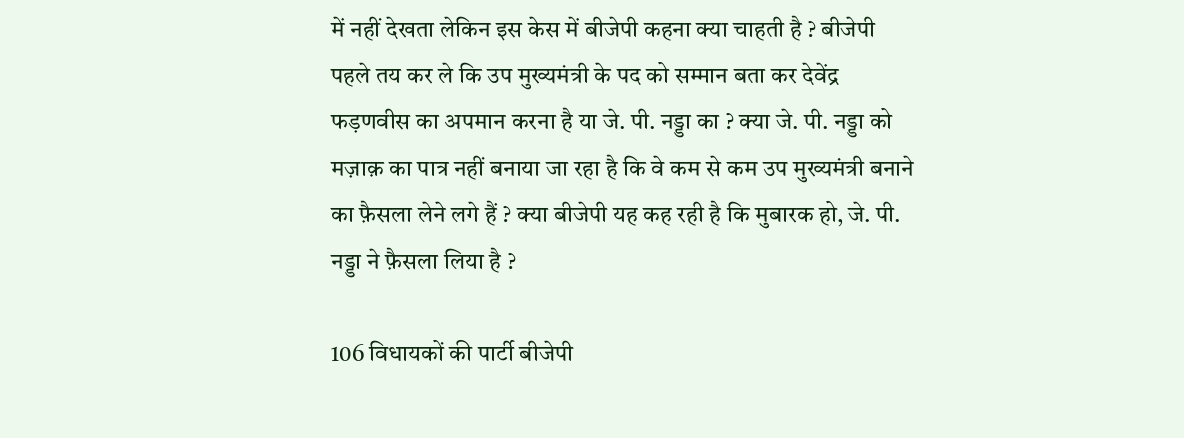में नहीं देखता लेकिन इस केस में बीजेपी कहना क्या चाहती है ? बीजेपी पहले तय कर ले कि उप मुख्यमंत्री के पद को सम्मान बता कर देवेंद्र फड़णवीस का अपमान करना है या जे. पी. नड्डा का ? क्या जे. पी. नड्डा को मज़ाक़ का पात्र नहीं बनाया जा रहा है कि वे कम से कम उप मुख्यमंत्री बनाने का फ़ैसला लेने लगे हैं ? क्या बीजेपी यह कह रही है कि मुबारक हो, जे. पी. नड्डा ने फ़ैसला लिया है ?

106 विधायकों की पार्टी बीजेपी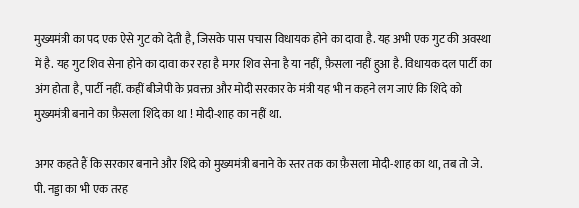मुख्यमंत्री का पद एक ऐसे गुट को देती है, जिसके पास पचास विधायक होने का दावा है. यह अभी एक गुट की अवस्था में है. यह गुट शिव सेना होने का दावा कर रहा है मगर शिव सेना है या नहीं, फ़ैसला नहीं हुआ है. विधायक दल पार्टी का अंग होता है, पार्टी नहीं. कहीं बीजेपी के प्रवक्ता और मोदी सरकार के मंत्री यह भी न कहने लग जाएं कि शिंदे को मुख्यमंत्री बनाने का फ़ैसला शिंदे का था ! मोदी-शाह का नहीं था.

अगर कहते हैं कि सरकार बनाने और शिंदे को मुख्यमंत्री बनाने के स्तर तक का फ़ैसला मोदी-शाह का था, तब तो जे. पी. नड्डा का भी एक तरह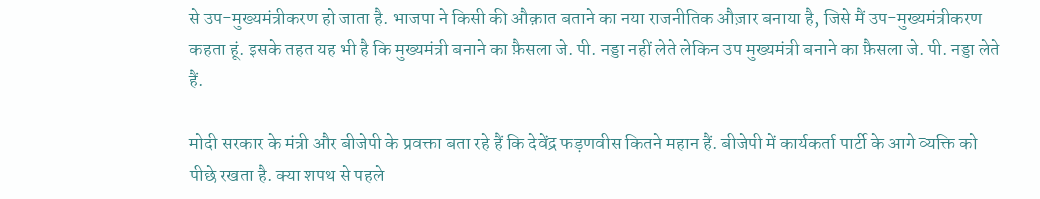से उप-मुख्यमंत्रीकरण हो जाता है. भाजपा ने किसी की औक़ात बताने का नया राजनीतिक औज़ार बनाया है, जिसे मैं उप-मुख्यमंत्रीकरण कहता हूं. इसके तहत यह भी है कि मुख्यमंत्री बनाने का फ़ैसला जे. पी. नड्डा नहीं लेते लेकिन उप मुख्यमंत्री बनाने का फ़ैसला जे. पी. नड्डा लेते हैं.

मोदी सरकार के मंत्री और बीजेपी के प्रवक्ता बता रहे हैं कि देवेंद्र फड़णवीस कितने महान हैं. बीजेपी में कार्यकर्ता पार्टी के आगे व्यक्ति को पीछे रखता है. क्या शपथ से पहले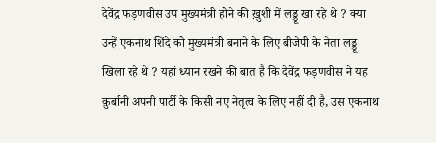देवेंद्र फड़णवीस उप मुख्यमंत्री होने की ख़ुशी में लड्डू खा रहे थे ? क्या उन्हें एकनाथ शिंदे को मुख्यमंत्री बनाने के लिए बीजेपी के नेता लड्डू खिला रहे थे ? यहां ध्यान रखने की बात है कि देवेंद्र फड़णवीस ने यह क़ुर्बानी अपनी पार्टी के किसी नए नेतृत्व के लिए नहीं दी है, उस एकनाथ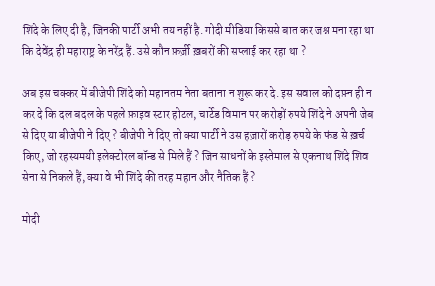शिंदे के लिए दी है, जिनकी पार्टी अभी तय नहीं है. गोदी मीडिया किससे बात कर जश्न मना रहा था कि देवेंद्र ही महाराष्ट्र के नरेंद्र हैं. उसे कौन फ़र्ज़ी ख़बरों की सप्लाई कर रहा था ?

अब इस चक्कर में बीजेपी शिंदे को महानतम नेता बताना न शुरू कर दे. इस सवाल को दफ़्न ही न कर दे कि दल बदल के पहले फ़ाइव स्टार होटल, चार्टेड विमान पर करोड़ों रुपये शिंदे ने अपनी जेब से दिए या बीजेपी ने दिए ? बीजेपी ने दिए तो क्या पार्टी ने उस हज़ारों करोड़ रुपये के फंड से ख़र्च किए, जो रहस्यमयी इलेक्टोरल बॉन्ड से मिले हैं ? जिन साधनों के इस्तेमाल से एकनाथ शिंदे शिव सेना से निकले हैं, क्या वे भी शिंदे की तरह महान और नैतिक हैं ?

मोदी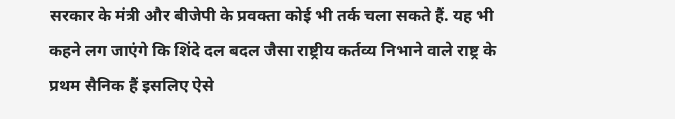सरकार के मंत्री और बीजेपी के प्रवक्ता कोई भी तर्क चला सकते हैं. यह भी कहने लग जाएंगे कि शिंदे दल बदल जैसा राष्ट्रीय कर्तव्य निभाने वाले राष्ट्र के प्रथम सैनिक हैं इसलिए ऐसे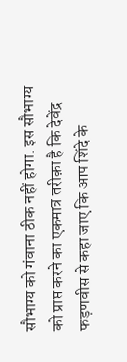सौभाग्य को गंवाना ठीक नहीं होगा. इस सौभाग्य को प्राप्त करने का एकमात्र तरीक़ा है कि देवेंद्र फड़णवीस से कहा जाए कि आप शिंदे के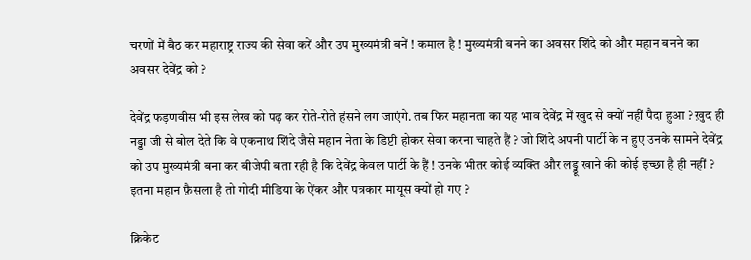चरणों में बैठ कर महाराष्ट्र राज्य की सेवा करें और उप मुख्यमंत्री बनें ! कमाल है ! मुख्यमंत्री बनने का अवसर शिंदे को और महान बनने का अवसर देवेंद्र को ?

देवेंद्र फड़णवीस भी इस लेख को पढ़ कर रोते-रोते हंसने लग जाएंगे. तब फिर महानता का यह भाव देवेंद्र में खुद से क्यों नहीं पैदा हुआ ? ख़ुद ही नड्डा जी से बोल देते कि वे एकनाथ शिंदे जैसे महान नेता के डिप्टी होकर सेवा करना चाहते हैं ? जो शिंदे अपनी पार्टी के न हुए उनके सामने देवेंद्र को उप मुख्यमंत्री बना कर बीजेपी बता रही है कि देवेंद्र केवल पार्टी के हैं ! उनके भीतर कोई व्यक्ति और लड्डू खाने की कोई इच्छा है ही नहीं ? इतना महान फ़ैसला है तो गोदी मीडिया के ऐंकर और पत्रकार मायूस क्यों हो गए ?

क्रिकेट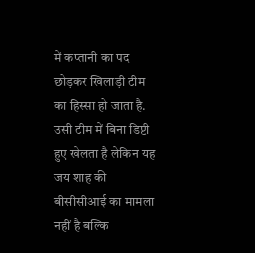में कप्तानी का पद छोड़कर खिलाड़ी टीम का हिस्सा हो जाता है. उसी टीम में बिना डिप्टी हुए खेलता है लेकिन यह जय शाह की बीसीसीआई का मामला नहीं है बल्कि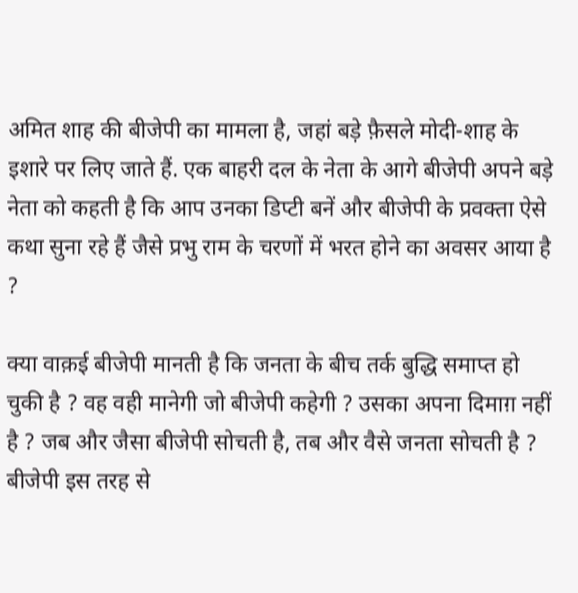अमित शाह की बीजेपी का मामला है, जहां बड़े फ़ैसले मोदी-शाह के इशारे पर लिए जाते हैं. एक बाहरी दल के नेता के आगे बीजेपी अपने बड़े नेता को कहती है कि आप उनका डिप्टी बनें और बीजेपी के प्रवक्ता ऐसे कथा सुना रहे हैं जैसे प्रभु राम के चरणों में भरत होने का अवसर आया है ?

क्या वाक़ई बीजेपी मानती है कि जनता के बीच तर्क बुद्धि समाप्त हो चुकी है ? वह वही मानेगी जो बीजेपी कहेगी ? उसका अपना दिमाग़ नहीं है ? जब और जैसा बीजेपी सोचती है, तब और वैसे जनता सोचती है ? बीजेपी इस तरह से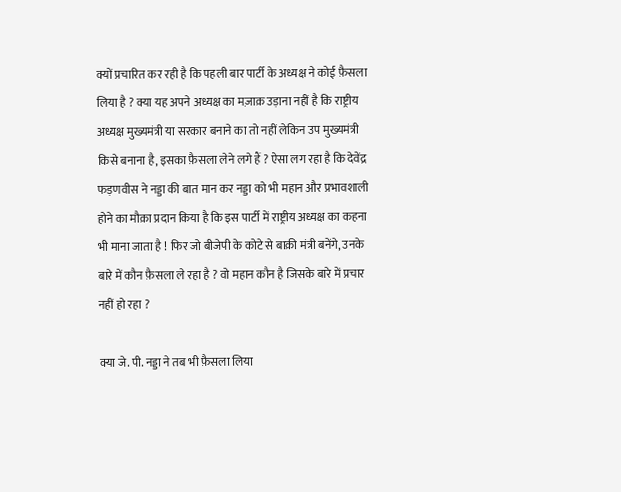क्यों प्रचारित कर रही है कि पहली बार पार्टी के अध्यक्ष ने कोई फ़ैसला लिया है ? क्या यह अपने अध्यक्ष का मज़ाक़ उड़ाना नहीं है कि राष्ट्रीय अध्यक्ष मुख्यमंत्री या सरकार बनाने का तो नहीं लेकिन उप मुख्यमंत्री किसे बनाना है, इसका फ़ैसला लेने लगे हैं ? ऐसा लग रहा है कि देवेंद्र फड़णवीस ने नड्डा की बात मान कर नड्डा को भी महान और प्रभावशाली होने का मौक़ा प्रदान किया है कि इस पार्टी में राष्ट्रीय अध्यक्ष का कहना भी माना जाता है ! फिर जो बीजेपी के कोटे से बाक़ी मंत्री बनेंगे, उनके बारे में कौन फ़ैसला ले रहा है ? वो महान कौन है जिसके बारे में प्रचार नहीं हो रहा ?

क्या जे. पी. नड्डा ने तब भी फ़ैसला लिया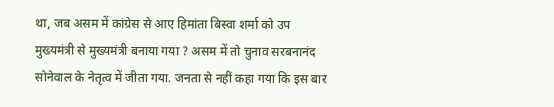था, जब असम में कांग्रेस से आए हिमांता बिस्वा शर्मा को उप मुख्यमंत्री से मुख्यमंत्री बनाया गया ? असम में तो चुनाव सरबनानंद सोनेवाल के नेतृत्व में जीता गया. जनता से नहीं कहा गया कि इस बार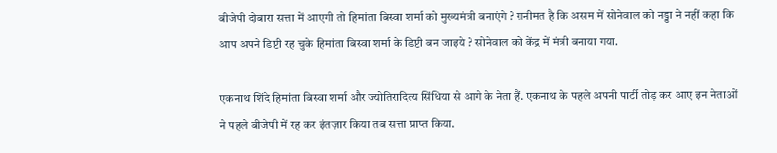बीजेपी दोबारा सत्ता में आएगी तो हिमांता बिस्वा शर्मा को मुख्यमंत्री बनाएंगे ? ग़नीमत है कि असम में सोनेवाल को नड्डा ने नहीं कहा कि आप अपने डिप्टी रह चुके हिमांता बिस्वा शर्मा के डिप्टी बन जाइये ? सोनेवाल को केंद्र में मंत्री बनाया गया.

एकनाथ शिंदे हिमांता बिस्वा शर्मा और ज्योतिरादित्य सिंधिया से आगे के नेता हैं. एकनाथ के पहले अपनी पार्टी तोड़ कर आए इन नेताओं ने पहले बीजेपी में रह कर इंतज़ार किया तब सत्ता प्राप्त किया.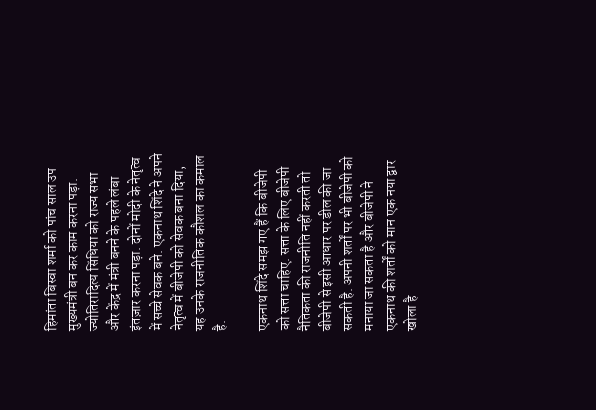हिमांता बिस्वा शर्मा को पांच साल उप मुख्यमंत्री बन कर काम करना पड़ा. ज्योतिरादित्य सिंधिया को राज्य सभा और केंद्र में मंत्री बनने के पहले लंबा इंतज़ार करना पड़ा. दोनों मोदी के नेतृत्व में सच्चे सेवक बने. एकनाथ शिंदे ने अपने नेतृत्व में बीजेपी को सेवक बना दिया, यह उनके राजनीतिक कौशल का कमाल है.

एकनाथ शिंदे समझ गए हैं कि बीजेपी को सत्ता चाहिए. सत्ता के लिए बीजेपी नैतिकता की राजनीति नहीं करती तो बीजेपी से इसी आधार पर डील की जा सकती है. अपनी शर्तों पर भी बीजेपी को मनाया जा सकता है और बीजेपी ने एकनाथ की शर्तों को मान एक नया द्वार खोला है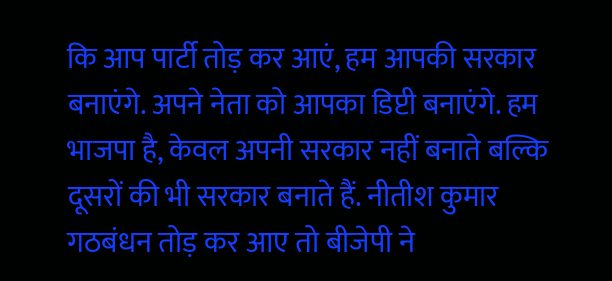कि आप पार्टी तोड़ कर आएं, हम आपकी सरकार बनाएंगे. अपने नेता को आपका डिप्टी बनाएंगे. हम भाजपा है, केवल अपनी सरकार नहीं बनाते बल्कि दूसरों की भी सरकार बनाते हैं. नीतीश कुमार गठबंधन तोड़ कर आए तो बीजेपी ने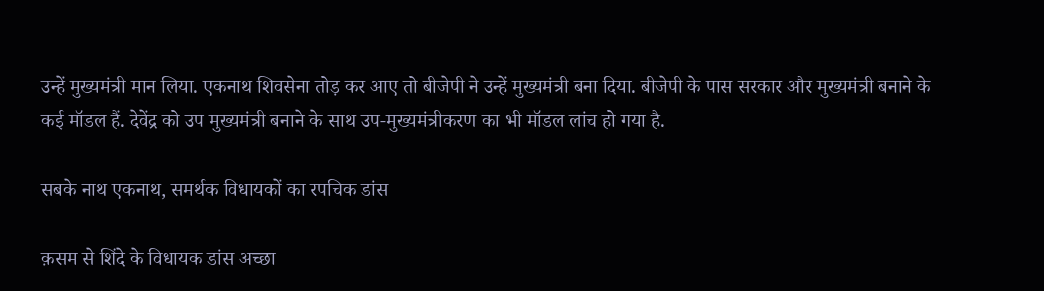उन्हें मुख्यमंत्री मान लिया. एकनाथ शिवसेना तोड़ कर आए तो बीजेपी ने उन्हें मुख्यमंत्री बना दिया. बीजेपी के पास सरकार और मुख्यमंत्री बनाने के कई मॉडल हैं. देवेंद्र को उप मुख्यमंत्री बनाने के साथ उप-मुख्यमंत्रीकरण का भी मॉडल लांच हो गया है.

सबके नाथ एकनाथ, समर्थक विधायकों का रपचिक डांस

क़सम से शिंदे के विधायक डांस अच्छा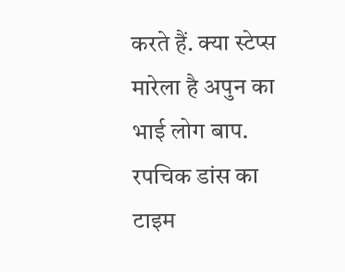करते हैं. क्या स्टेप्स मारेला है अपुन का भाई लोग बाप. रपचिक डांस का टाइम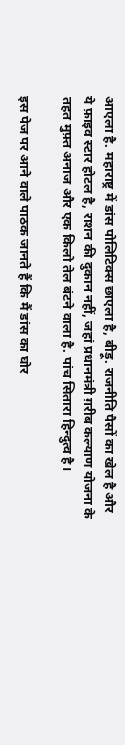आएला है. महाराष्ट्र में डांस पोलिटिक्स छाएला है, बीड़ू. राजनीति पैसों का खेल है और ये फ़ाइव स्टार होटल है, राशन की दुकान नहीं, जहां प्रधानमंत्री ग़रीब कल्याण योजना के तहत मुफ़्त अनाज और एक किलो तेल बंटने वाला है. पांच सितारा हिन्दुत्व है।

इस पेज पर आने वाले पाठक जानते हैं कि मैं डांस का घोर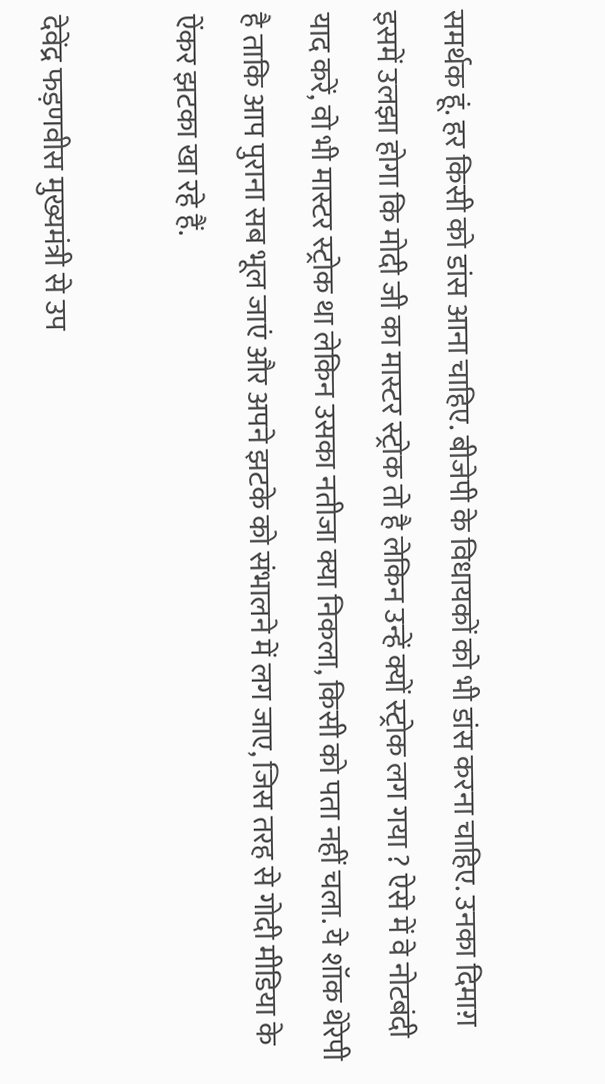समर्थक हूं. हर किसी को डांस आना चाहिए. बीजेपी के विधायकों को भी डांस करना चाहिए. उनका दिमाग़ इसमें उलझा होगा कि मोदी जी का मास्टर स्ट्रोक तो है लेकिन उन्हें क्यों स्ट्रोक लग गया ? ऐसे में वे नोटबंदी याद करें, वो भी मास्टर स्ट्रोक था लेकिन उसका नतीजा क्या निकला, किसी को पता नहीं चला. ये शॉक थेरेपी है ताकि आप पुराना सब भूल जाएं और अपने झटके को संभालने में लग जाए, जिस तरह से गोदी मीडिया के ऐंकर झटका खा रहे हैं.

देवेंद्र फड़णवीस मुख्यमंत्री से उप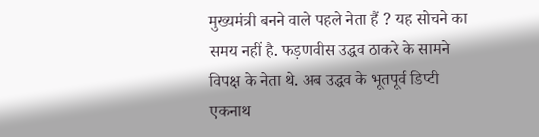मुख्यमंत्री बनने वाले पहले नेता हैं ? यह सोचने का समय नहीं है. फड़णवीस उद्धव ठाकरे के सामने विपक्ष के नेता थे. अब उद्धव के भूतपूर्व डिप्टी एकनाथ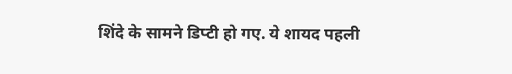शिंदे के सामने डिप्टी हो गए. ये शायद पहली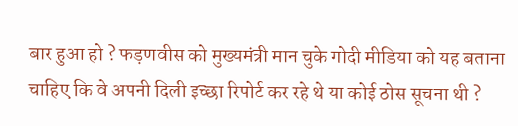बार हुआ हो ? फड़णवीस को मुख्यमंत्री मान चुके गोदी मीडिया को यह बताना चाहिए कि वे अपनी दिली इच्छा रिपोर्ट कर रहे थे या कोई ठोस सूचना थी ?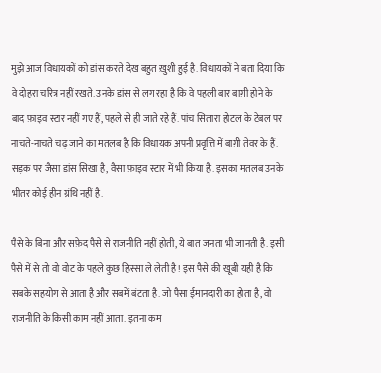मुझे आज विधायकों को डांस करते देख बहुत ख़ुशी हुई है. विधायकों ने बता दिया कि वे दोहरा चरित्र नहीं रखते. उनके डांस से लग रहा है कि वे पहली बार बाग़ी होने के बाद फ़ाइव स्टार नहीं गए हैं, पहले से ही जाते रहे हैं. पांच सितारा होटल के टेबल पर नाचते-नाचते चढ़ जाने का मतलब है कि विधायक अपनी प्रवृत्ति में बाग़ी तेवर के हैं. सड़क पर जैसा डांस सिखा है, वैसा फ़ाइव स्टार में भी किया है. इसका मतलब उनके भीतर कोई हीन ग्रंथि नहीं है.

पैसे के बिना और सफ़ेद पैसे से राजनीति नहीं होती, ये बात जनता भी जानती है. इसी पैसे में से तो वो वोट के पहले कुछ हिस्सा ले लेती है ! इस पैसे की खूबी यही है कि सबके सहयोग से आता है और सबमें बंटता है. जो पैसा ईमानदारी का होता है, वो राजनीति के किसी काम नहीं आता. इतना कम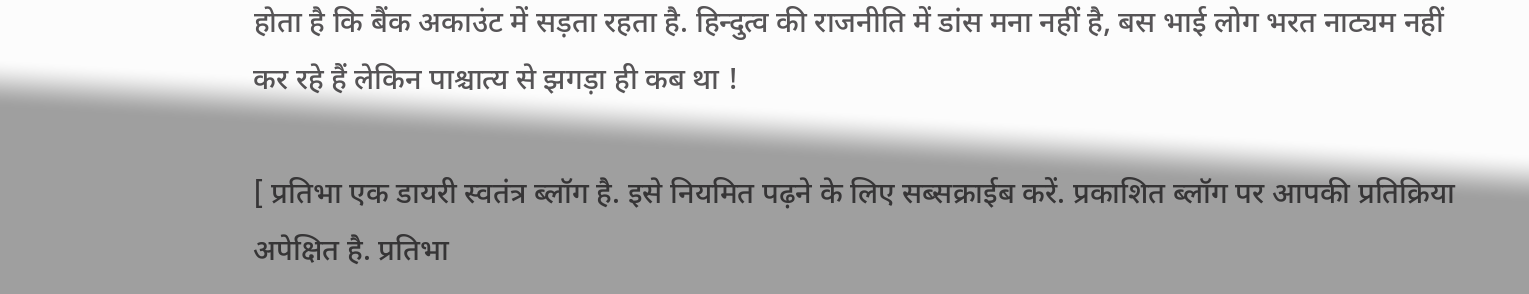होता है कि बैंक अकाउंट में सड़ता रहता है. हिन्दुत्व की राजनीति में डांस मना नहीं है, बस भाई लोग भरत नाट्यम नहीं कर रहे हैं लेकिन पाश्चात्य से झगड़ा ही कब था !

[ प्रतिभा एक डायरी स्वतंत्र ब्लॉग है. इसे नियमित पढ़ने के लिए सब्सक्राईब करें. प्रकाशित ब्लॉग पर आपकी प्रतिक्रिया अपेक्षित है. प्रतिभा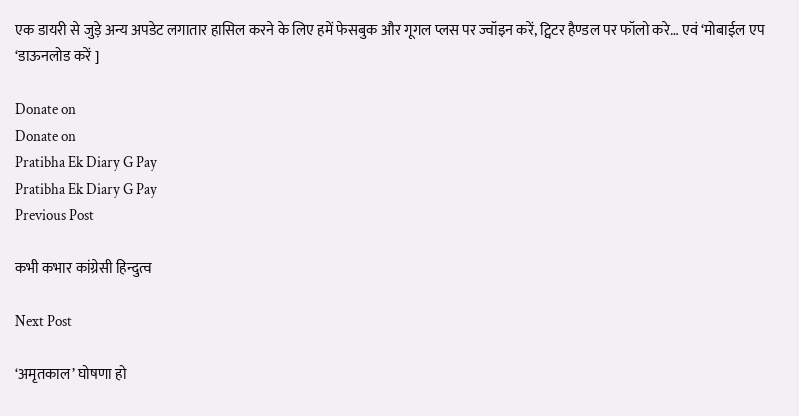एक डायरी से जुड़े अन्य अपडेट लगातार हासिल करने के लिए हमें फेसबुक और गूगल प्लस पर ज्वॉइन करें, ट्विटर हैण्डल पर फॉलो करे… एवं ‘मोबाईल एप ‘डाऊनलोड करें ]

Donate on
Donate on
Pratibha Ek Diary G Pay
Pratibha Ek Diary G Pay
Previous Post

कभी कभार कांग्रेसी हिन्दुत्व

Next Post

‘अमृतकाल’ घोषणा हो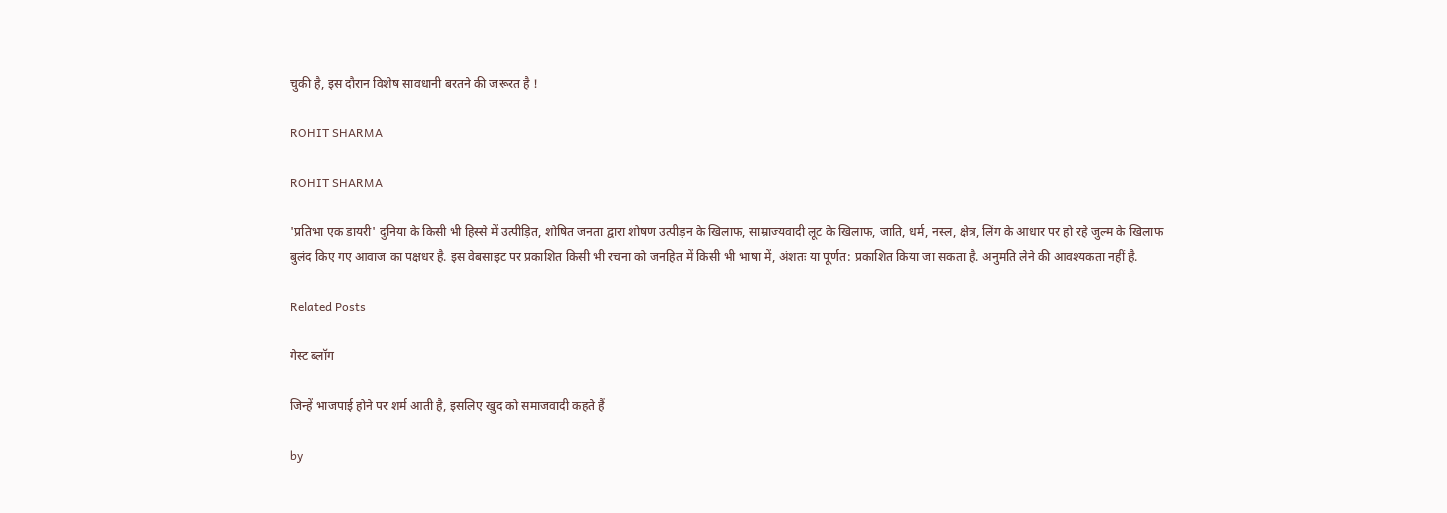चुकी है, इस दौरान विशेष सावधानी बरतने की जरूरत है !

ROHIT SHARMA

ROHIT SHARMA

'प्रतिभा एक डायरी' दुनिया के किसी भी हिस्से में उत्पीड़ित, शोषित जनता द्वारा शोषण उत्पीड़न के खिलाफ, साम्राज्यवादी लूट के खिलाफ, जाति, धर्म, नस्ल, क्षेत्र, लिंग के आधार पर हो रहे जुल्म के खिलाफ बुलंद किए गए आवाज का पक्षधर है. इस वेबसाइट पर प्रकाशित किसी भी रचना को जनहित में किसी भी भाषा में, अंशतः या पूर्णत: प्रकाशित किया जा सकता है. अनुमति लेने की आवश्यकता नहीं है.

Related Posts

गेस्ट ब्लॉग

जिन्हें भाजपाई होने पर शर्म आती है, इसलिए खुद को समाजवादी कहते हैं

by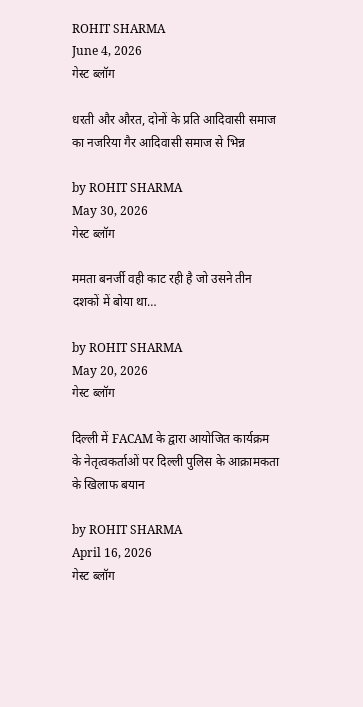ROHIT SHARMA
June 4, 2026
गेस्ट ब्लॉग

धरती और औरत, दोनों के प्रति आदिवासी समाज का नजरिया गैर आदिवासी समाज से भिन्न

by ROHIT SHARMA
May 30, 2026
गेस्ट ब्लॉग

ममता बनर्जी वही काट रही है जो उसने तीन दशकों में बोया था…

by ROHIT SHARMA
May 20, 2026
गेस्ट ब्लॉग

दिल्ली में FACAM के द्वारा आयोजित कार्यक्रम के नेतृत्वकर्ताओं पर दिल्ली पुलिस के आक्रामकता के खिलाफ बयान

by ROHIT SHARMA
April 16, 2026
गेस्ट ब्लॉग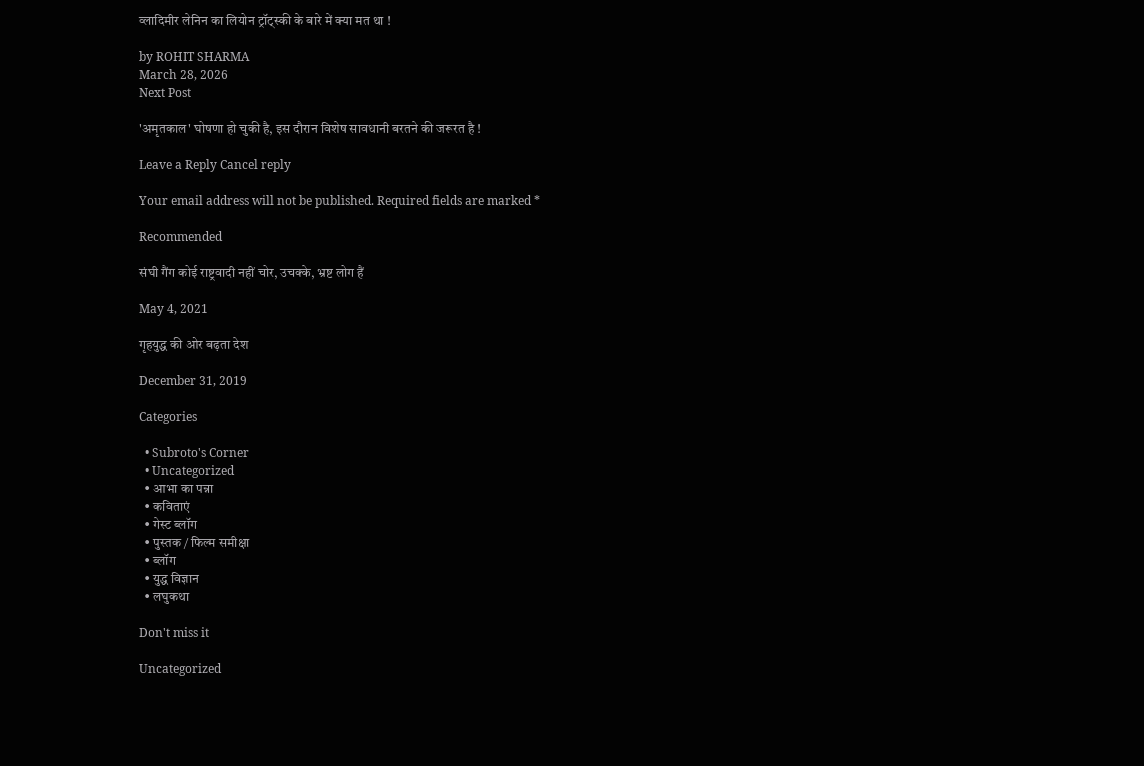व्लादिमीर लेनिन का लियोन ट्रॉट्स्की के बारे में क्या मत था !

by ROHIT SHARMA
March 28, 2026
Next Post

'अमृतकाल' घोषणा हो चुकी है, इस दौरान विशेष सावधानी बरतने की जरूरत है !

Leave a Reply Cancel reply

Your email address will not be published. Required fields are marked *

Recommended

संघी गैंग कोई राष्ट्रवादी नहीं चोर, उचक्के, भ्रष्ट लोग हैं

May 4, 2021

गृहयुद्ध की ओर बढ़ता देश

December 31, 2019

Categories

  • Subroto's Corner
  • Uncategorized
  • आभा का पन्ना
  • कविताएं
  • गेस्ट ब्लॉग
  • पुस्तक / फिल्म समीक्षा
  • ब्लॉग
  • युद्ध विज्ञान
  • लघुकथा

Don't miss it

Uncategorized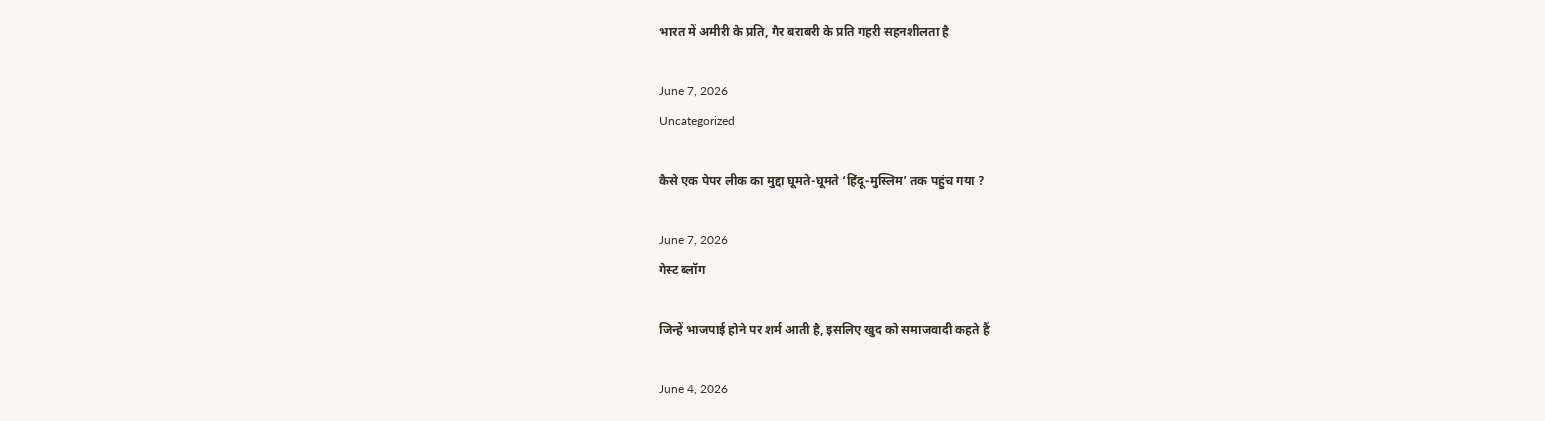भारत में अमीरी के प्रति, गैर बराबरी के प्रति गहरी सहनशीलता है

June 7, 2026
Uncategorized

कैसे एक पेपर लीक का मुद्दा घूमते-घूमते ‘हिंदू-मुस्लिम’ तक पहुंच गया ?

June 7, 2026
गेस्ट ब्लॉग

जिन्हें भाजपाई होने पर शर्म आती है, इसलिए खुद को समाजवादी कहते हैं

June 4, 2026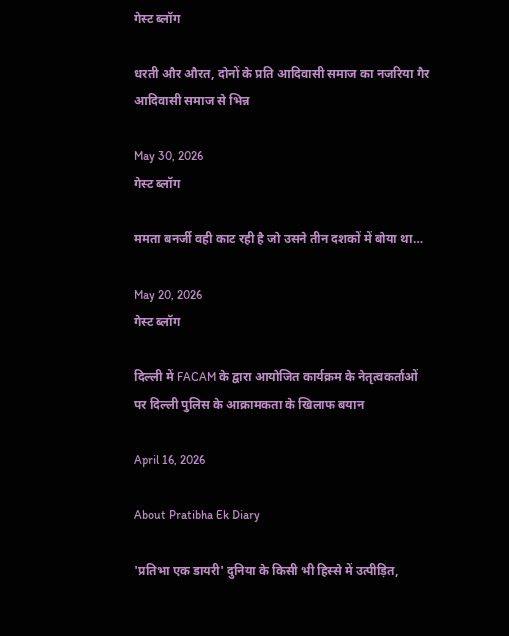गेस्ट ब्लॉग

धरती और औरत, दोनों के प्रति आदिवासी समाज का नजरिया गैर आदिवासी समाज से भिन्न

May 30, 2026
गेस्ट ब्लॉग

ममता बनर्जी वही काट रही है जो उसने तीन दशकों में बोया था…

May 20, 2026
गेस्ट ब्लॉग

दिल्ली में FACAM के द्वारा आयोजित कार्यक्रम के नेतृत्वकर्ताओं पर दिल्ली पुलिस के आक्रामकता के खिलाफ बयान

April 16, 2026

About Pratibha Ek Diary

'प्रतिभा एक डायरी' दुनिया के किसी भी हिस्से में उत्पीड़ित,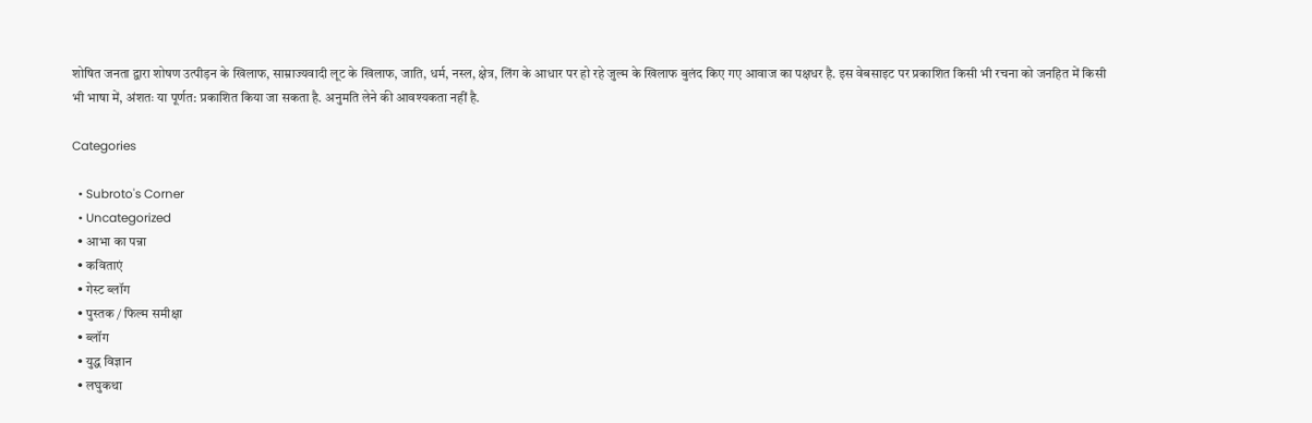शोषित जनता द्वारा शोषण उत्पीड़न के खिलाफ, साम्राज्यवादी लूट के खिलाफ, जाति, धर्म, नस्ल, क्षेत्र, लिंग के आधार पर हो रहे जुल्म के खिलाफ बुलंद किए गए आवाज का पक्षधर है. इस वेबसाइट पर प्रकाशित किसी भी रचना को जनहित में किसी भी भाषा में, अंशतः या पूर्णत: प्रकाशित किया जा सकता है. अनुमति लेने की आवश्यकता नहीं है.

Categories

  • Subroto's Corner
  • Uncategorized
  • आभा का पन्ना
  • कविताएं
  • गेस्ट ब्लॉग
  • पुस्तक / फिल्म समीक्षा
  • ब्लॉग
  • युद्ध विज्ञान
  • लघुकथा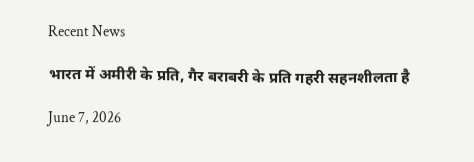Recent News

भारत में अमीरी के प्रति, गैर बराबरी के प्रति गहरी सहनशीलता है

June 7, 2026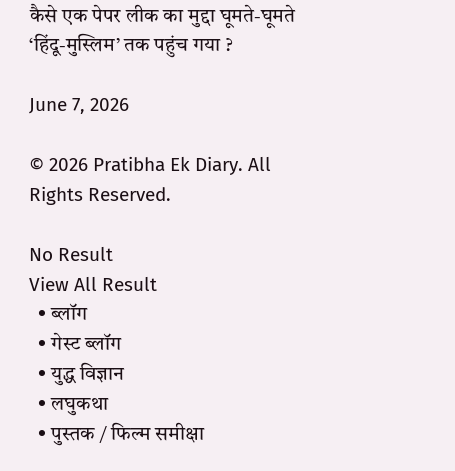कैसे एक पेपर लीक का मुद्दा घूमते-घूमते ‘हिंदू-मुस्लिम’ तक पहुंच गया ?

June 7, 2026

© 2026 Pratibha Ek Diary. All Rights Reserved.

No Result
View All Result
  • ब्लॉग
  • गेस्ट ब्लॉग
  • युद्ध विज्ञान
  • लघुकथा
  • पुस्तक / फिल्म समीक्षा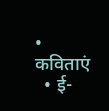• कविताएं
  • ई-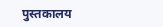पुस्तकालय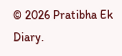© 2026 Pratibha Ek Diary.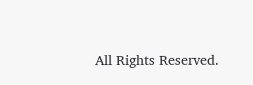All Rights Reserved.